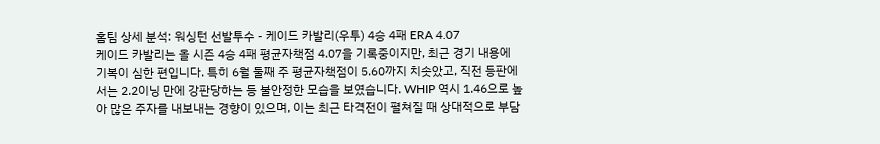홈팀 상세 분석: 워싱턴 선발투수 - 케이드 카발리(우투) 4승 4패 ERA 4.07
케이드 카발리는 올 시즌 4승 4패 평균자책점 4.07을 기록중이지만, 최근 경기 내용에 기복이 심한 편입니다. 특히 6월 둘째 주 평균자책점이 5.60까지 치솟았고, 직전 등판에서는 2.2이닝 만에 강판당하는 등 불안정한 모습을 보였습니다. WHIP 역시 1.46으로 높아 많은 주자를 내보내는 경향이 있으며, 이는 최근 타격전이 펼쳐질 때 상대적으로 부담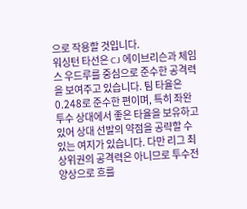으로 작용할 것입니다.
워싱턴 타선은 CJ 에이브리슨과 체임스 우드루를 중심으로 준수한 공격력을 보여주고 있습니다. 팀 타율은 0.248로 준수한 편이며, 특히 좌완 투수 상대에서 좋은 타율을 보유하고 있어 상대 선발의 약점을 공략할 수 있는 여지가 있습니다. 다만 리그 최상위권의 공격력은 아니므로 투수전 양상으로 흐를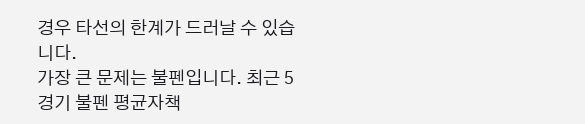경우 타선의 한계가 드러날 수 있습니다.
가장 큰 문제는 불펜입니다. 최근 5경기 불펜 평균자책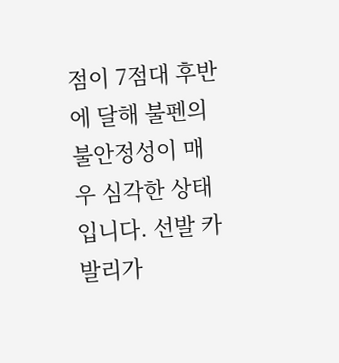점이 7점대 후반에 달해 불펜의 불안정성이 매우 심각한 상태입니다. 선발 카발리가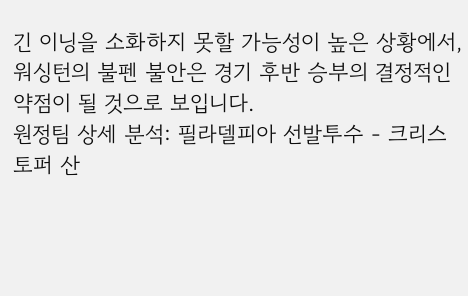긴 이닝을 소화하지 못할 가능성이 높은 상황에서, 워싱턴의 불펜 불안은 경기 후반 승부의 결정적인 약점이 될 것으로 보입니다.
원정팀 상세 분석: 필라델피아 선발투수 - 크리스토퍼 산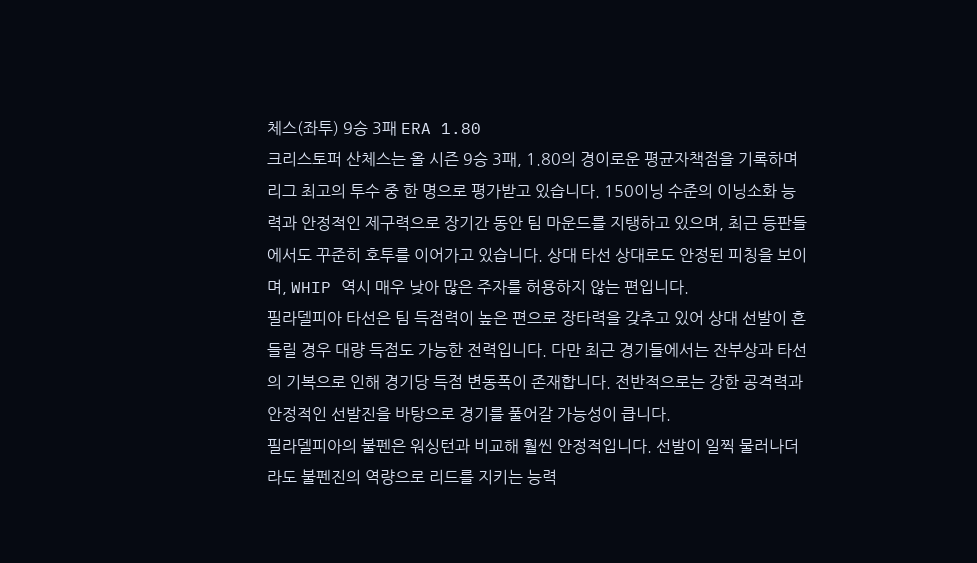체스(좌투) 9승 3패 ERA 1.80
크리스토퍼 산체스는 올 시즌 9승 3패, 1.80의 경이로운 평균자책점을 기록하며 리그 최고의 투수 중 한 명으로 평가받고 있습니다. 150이닝 수준의 이닝소화 능력과 안정적인 제구력으로 장기간 동안 팀 마운드를 지탱하고 있으며, 최근 등판들에서도 꾸준히 호투를 이어가고 있습니다. 상대 타선 상대로도 안정된 피칭을 보이며, WHIP 역시 매우 낮아 많은 주자를 허용하지 않는 편입니다.
필라델피아 타선은 팀 득점력이 높은 편으로 장타력을 갖추고 있어 상대 선발이 흔들릴 경우 대량 득점도 가능한 전력입니다. 다만 최근 경기들에서는 잔부상과 타선의 기복으로 인해 경기당 득점 변동폭이 존재합니다. 전반적으로는 강한 공격력과 안정적인 선발진을 바탕으로 경기를 풀어갈 가능성이 큽니다.
필라델피아의 불펜은 워싱턴과 비교해 훨씬 안정적입니다. 선발이 일찍 물러나더라도 불펜진의 역량으로 리드를 지키는 능력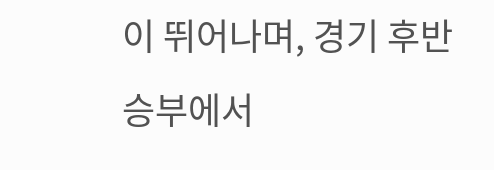이 뛰어나며, 경기 후반 승부에서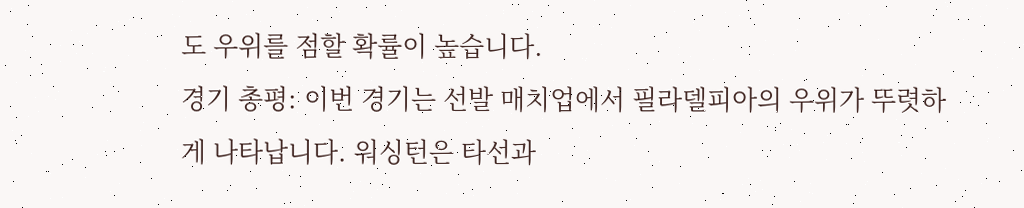도 우위를 점할 확률이 높습니다.
경기 총평: 이번 경기는 선발 매치업에서 필라델피아의 우위가 뚜렷하게 나타납니다. 워싱턴은 타선과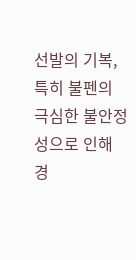선발의 기복, 특히 불펜의 극심한 불안정성으로 인해 경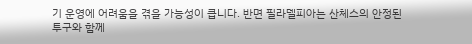기 운영에 어려움을 겪을 가능성이 큽니다. 반면 필라델피아는 산체스의 안정된 투구와 함께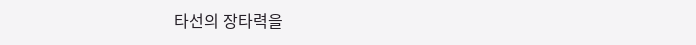타선의 장타력을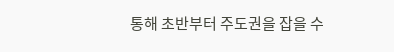통해 초반부터 주도권을 잡을 수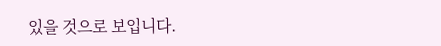있을 것으로 보입니다.